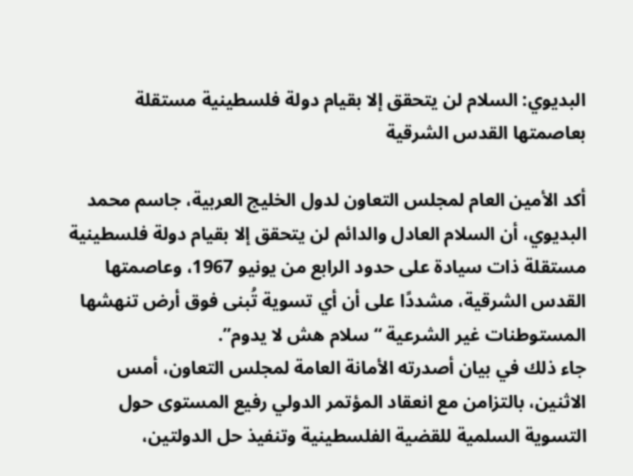البديوي: السلام لن يتحقق إلا بقيام دولة فلسطينية مستقلة بعاصمتها القدس الشرقية

أكد الأمين العام لمجلس التعاون لدول الخليج العربية، جاسم محمد البديوي، أن السلام العادل والدائم لن يتحقق إلا بقيام دولة فلسطينية مستقلة ذات سيادة على حدود الرابع من يونيو 1967، وعاصمتها القدس الشرقية، مشددًا على أن أي تسوية تُبنى فوق أرض تنهشها المستوطنات غير الشرعية “سلام هش لا يدوم”.
جاء ذلك في بيان أصدرته الأمانة العامة لمجلس التعاون، أمس الاثنين، بالتزامن مع انعقاد المؤتمر الدولي رفيع المستوى حول التسوية السلمية للقضية الفلسطينية وتنفيذ حل الدولتين،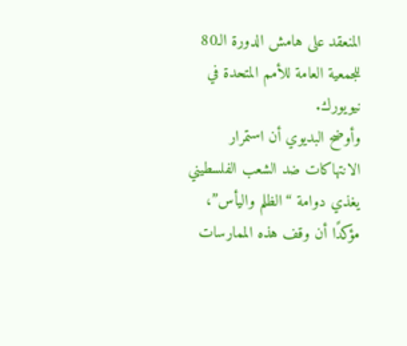المنعقد على هامش الدورة الـ80 للجمعية العامة للأمم المتحدة في نيويورك.
وأوضح البديوي أن استمرار الانتهاكات ضد الشعب الفلسطيني يغذي دوامة “الظلم واليأس”، مؤكدًا أن وقف هذه الممارسات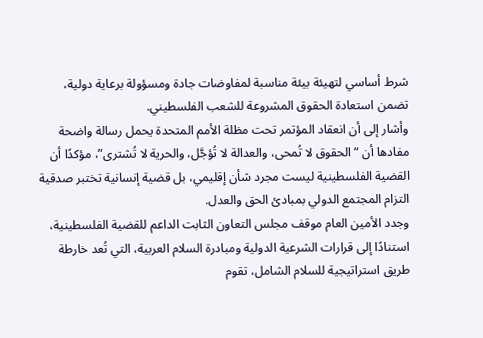شرط أساسي لتهيئة بيئة مناسبة لمفاوضات جادة ومسؤولة برعاية دولية، تضمن استعادة الحقوق المشروعة للشعب الفلسطيني.
وأشار إلى أن انعقاد المؤتمر تحت مظلة الأمم المتحدة يحمل رسالة واضحة مفادها أن “الحقوق لا تُمحى، والعدالة لا تُؤجَّل، والحرية لا تُشترى”، مؤكدًا أن القضية الفلسطينية ليست مجرد شأن إقليمي، بل قضية إنسانية تختبر صدقية التزام المجتمع الدولي بمبادئ الحق والعدل.
وجدد الأمين العام موقف مجلس التعاون الثابت الداعم للقضية الفلسطينية، استنادًا إلى قرارات الشرعية الدولية ومبادرة السلام العربية، التي تُعد خارطة طريق استراتيجية للسلام الشامل، تقوم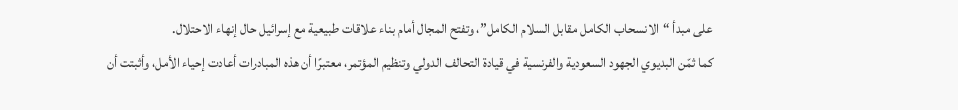على مبدأ “الانسحاب الكامل مقابل السلام الكامل”، وتفتح المجال أمام بناء علاقات طبيعية مع إسرائيل حال إنهاء الاحتلال.
كما ثمّن البديوي الجهود السعودية والفرنسية في قيادة التحالف الدولي وتنظيم المؤتمر، معتبرًا أن هذه المبادرات أعادت إحياء الأمل، وأثبتت أن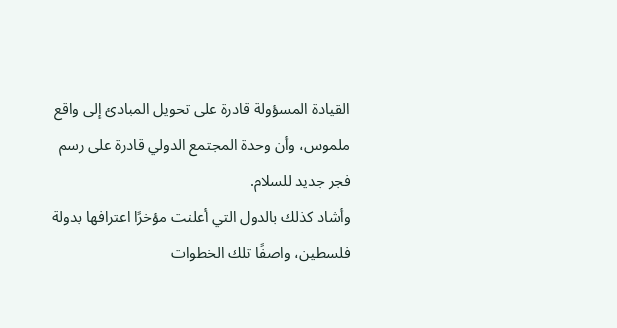القيادة المسؤولة قادرة على تحويل المبادئ إلى واقع ملموس، وأن وحدة المجتمع الدولي قادرة على رسم فجر جديد للسلام.
وأشاد كذلك بالدول التي أعلنت مؤخرًا اعترافها بدولة فلسطين، واصفًا تلك الخطوات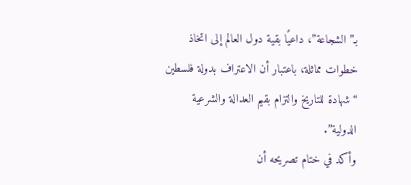بـ”الشجاعة”، داعيًا بقية دول العالم إلى اتخاذ خطوات مماثلة، باعتبار أن الاعتراف بدولة فلسطين “شهادة للتاريخ والتزام بقيم العدالة والشرعية الدولية”.
وأكد في ختام تصريحه أن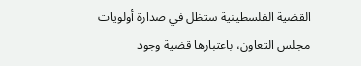القضية الفلسطينية ستظل في صدارة أولويات مجلس التعاون، باعتبارها قضية وجود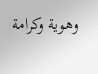وهوية وكرامة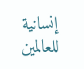إنسانية للعالمين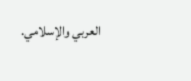العربي والإسلامي.